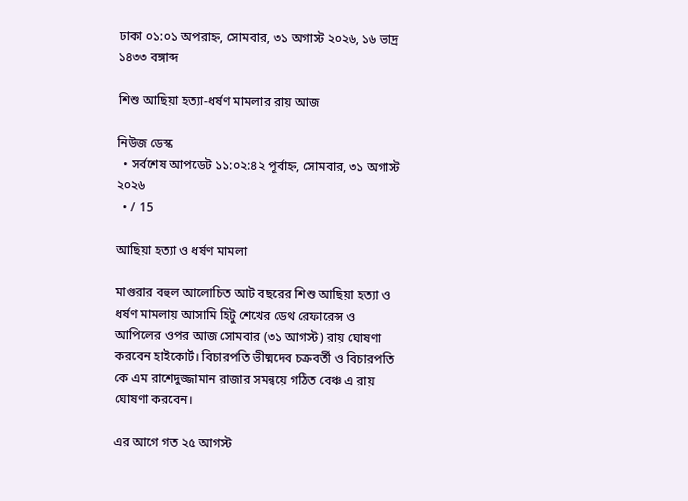ঢাকা ০১:০১ অপরাহ্ন, সোমবার, ৩১ অগাস্ট ২০২৬, ১৬ ভাদ্র ১৪৩৩ বঙ্গাব্দ

শিশু আছিয়া হত্যা-ধর্ষণ মামলার রায় আজ

নিউজ ডেস্ক
  • সর্বশেষ আপডেট ১১:০২:৪২ পূর্বাহ্ন, সোমবার, ৩১ অগাস্ট ২০২৬
  • / 15

আছিয়া হত্যা ও ধর্ষণ মামলা

মাগুরার বহুল আলোচিত আট বছরের শিশু আছিয়া হত্যা ও ধর্ষণ মামলায় আসামি হিটু শেখের ডেথ রেফারেন্স ও আপিলের ওপর আজ সোমবার (৩১ আগস্ট) রায় ঘোষণা করবেন হাইকোর্ট। বিচারপতি ভীষ্মদেব চক্রবর্তী ও বিচারপতি কে এম রাশেদুজ্জামান রাজার সমন্বয়ে গঠিত বেঞ্চ এ রায় ঘোষণা করবেন।

এর আগে গত ২৫ আগস্ট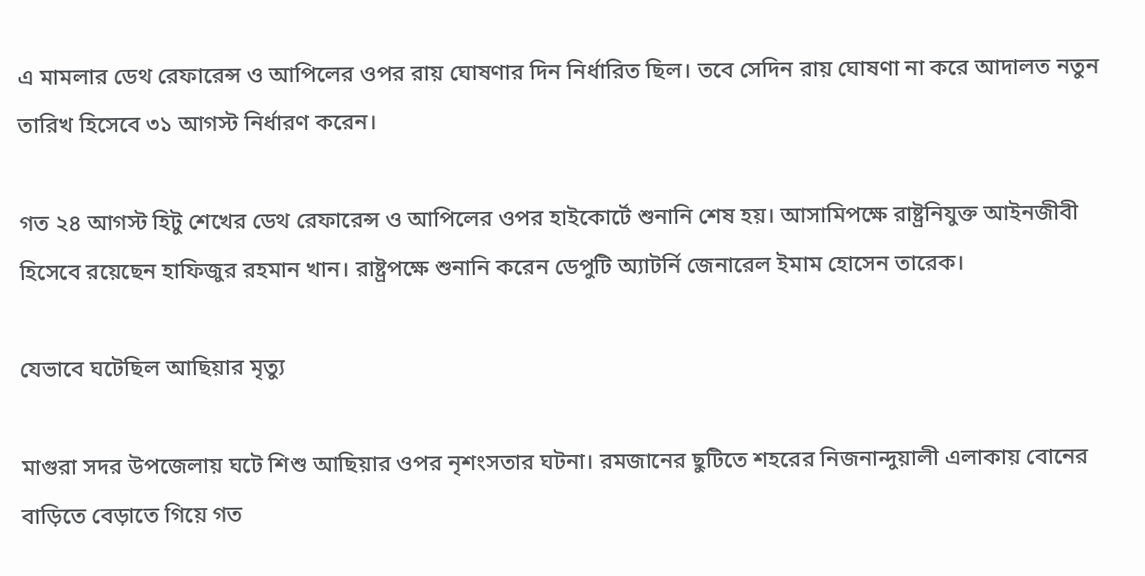এ মামলার ডেথ রেফারেন্স ও আপিলের ওপর রায় ঘোষণার দিন নির্ধারিত ছিল। তবে সেদিন রায় ঘোষণা না করে আদালত নতুন তারিখ হিসেবে ৩১ আগস্ট নির্ধারণ করেন।

গত ২৪ আগস্ট হিটু শেখের ডেথ রেফারেন্স ও আপিলের ওপর হাইকোর্টে শুনানি শেষ হয়। আসামিপক্ষে রাষ্ট্রনিযুক্ত আইনজীবী হিসেবে রয়েছেন হাফিজুর রহমান খান। রাষ্ট্রপক্ষে শুনানি করেন ডেপুটি অ্যাটর্নি জেনারেল ইমাম হোসেন তারেক।

যেভাবে ঘটেছিল আছিয়ার মৃত্যু

মাগুরা সদর উপজেলায় ঘটে শিশু আছিয়ার ওপর নৃশংসতার ঘটনা। রমজানের ছুটিতে শহরের নিজনান্দুয়ালী এলাকায় বোনের বাড়িতে বেড়াতে গিয়ে গত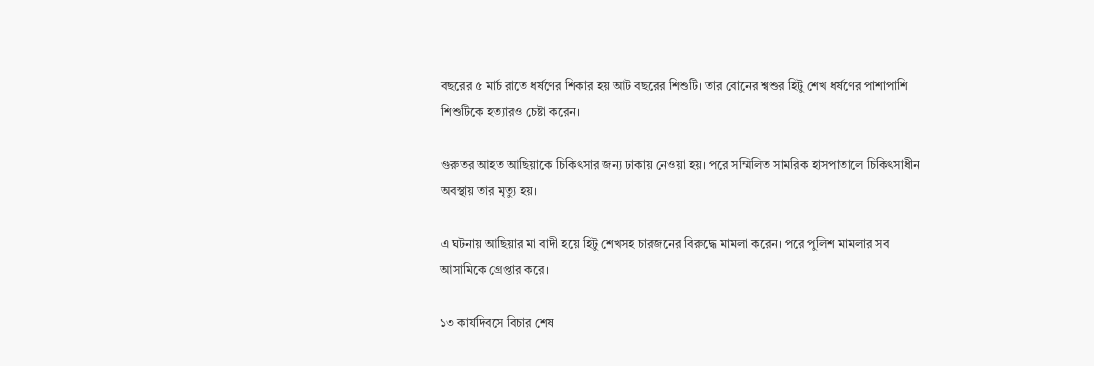বছরের ৫ মার্চ রাতে ধর্ষণের শিকার হয় আট বছরের শিশুটি। তার বোনের শ্বশুর হিটু শেখ ধর্ষণের পাশাপাশি শিশুটিকে হত্যারও চেষ্টা করেন।

গুরুতর আহত আছিয়াকে চিকিৎসার জন্য ঢাকায় নেওয়া হয়। পরে সম্মিলিত সামরিক হাসপাতালে চিকিৎসাধীন অবস্থায় তার মৃত্যু হয়।

এ ঘটনায় আছিয়ার মা বাদী হয়ে হিটু শেখসহ চারজনের বিরুদ্ধে মামলা করেন। পরে পুলিশ মামলার সব আসামিকে গ্রেপ্তার করে।

১৩ কার্যদিবসে বিচার শেষ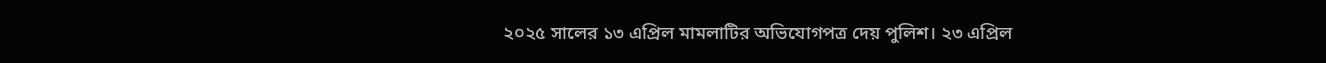২০২৫ সালের ১৩ এপ্রিল মামলাটির অভিযোগপত্র দেয় পুলিশ। ২৩ এপ্রিল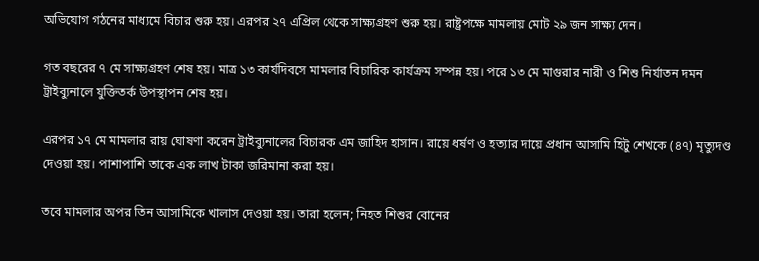অভিযোগ গঠনের মাধ্যমে বিচার শুরু হয়। এরপর ২৭ এপ্রিল থেকে সাক্ষ্যগ্রহণ শুরু হয়। রাষ্ট্রপক্ষে মামলায় মোট ২৯ জন সাক্ষ্য দেন।

গত বছরের ৭ মে সাক্ষ্যগ্রহণ শেষ হয়। মাত্র ১৩ কার্যদিবসে মামলার বিচারিক কার্যক্রম সম্পন্ন হয়। পরে ১৩ মে মাগুরার নারী ও শিশু নির্যাতন দমন ট্রাইব্যুনালে যুক্তিতর্ক উপস্থাপন শেষ হয়।

এরপর ১৭ মে মামলার রায় ঘোষণা করেন ট্রাইব্যুনালের বিচারক এম জাহিদ হাসান। রায়ে ধর্ষণ ও হত্যার দায়ে প্রধান আসামি হিটু শেখকে (৪৭) মৃত্যুদণ্ড দেওয়া হয়। পাশাপাশি তাকে এক লাখ টাকা জরিমানা করা হয়।

তবে মামলার অপর তিন আসামিকে খালাস দেওয়া হয়। তারা হলেন; নিহত শিশুর বোনের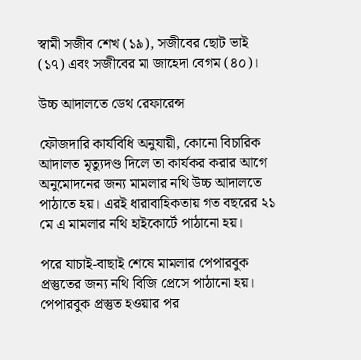স্বামী সজীব শেখ (১৯), সজীবের ছোট ভাই (১৭) এবং সজীবের মা জাহেদা বেগম (৪০)।

উচ্চ আদালতে ডেথ রেফারেন্স

ফৌজদারি কার্যবিধি অনুযায়ী, কোনো বিচারিক আদালত মৃত্যুদণ্ড দিলে তা কার্যকর করার আগে অনুমোদনের জন্য মামলার নথি উচ্চ আদালতে পাঠাতে হয়। এরই ধারাবাহিকতায় গত বছরের ২১ মে এ মামলার নথি হাইকোর্টে পাঠানো হয়।

পরে যাচাই-বাছাই শেষে মামলার পেপারবুক প্রস্তুতের জন্য নথি বিজি প্রেসে পাঠানো হয়। পেপারবুক প্রস্তুত হওয়ার পর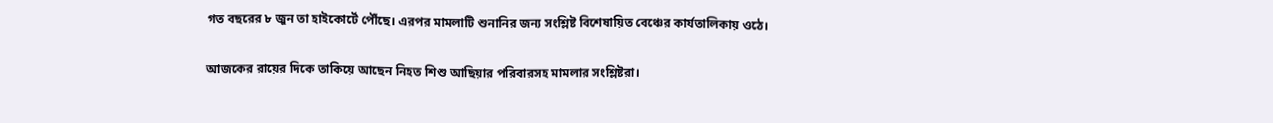গত বছরের ৮ জুন তা হাইকোর্টে পৌঁছে। এরপর মামলাটি শুনানির জন্য সংশ্লিষ্ট বিশেষায়িত বেঞ্চের কার্যতালিকায় ওঠে।

আজকের রায়ের দিকে তাকিয়ে আছেন নিহত শিশু আছিয়ার পরিবারসহ মামলার সংশ্লিষ্টরা।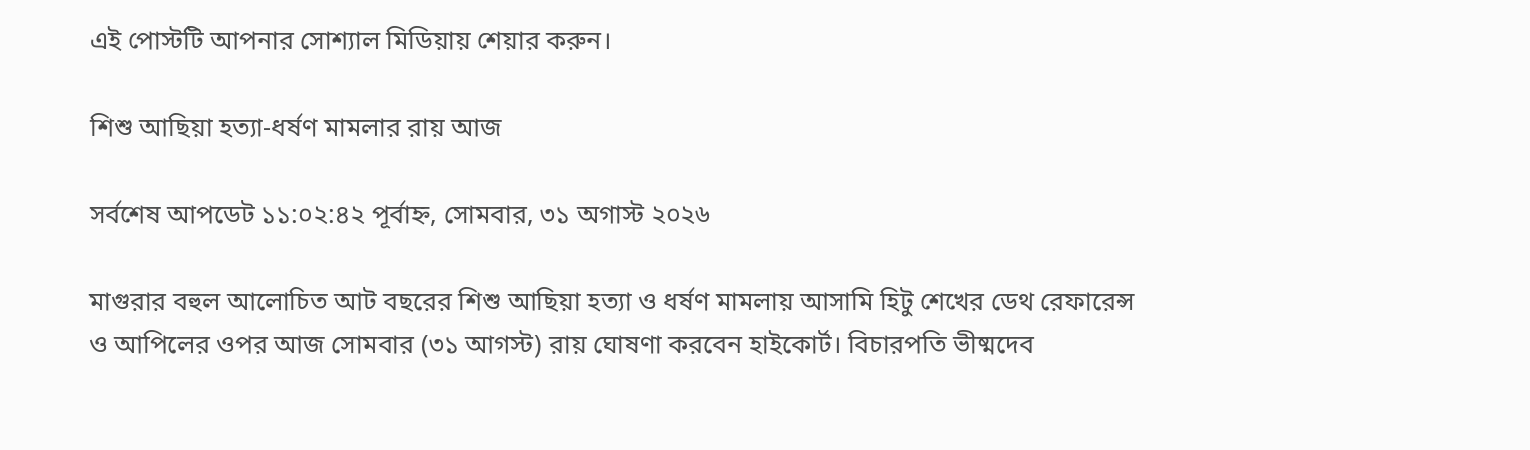এই পোস্টটি আপনার সোশ্যাল মিডিয়ায় শেয়ার করুন।

শিশু আছিয়া হত্যা-ধর্ষণ মামলার রায় আজ

সর্বশেষ আপডেট ১১:০২:৪২ পূর্বাহ্ন, সোমবার, ৩১ অগাস্ট ২০২৬

মাগুরার বহুল আলোচিত আট বছরের শিশু আছিয়া হত্যা ও ধর্ষণ মামলায় আসামি হিটু শেখের ডেথ রেফারেন্স ও আপিলের ওপর আজ সোমবার (৩১ আগস্ট) রায় ঘোষণা করবেন হাইকোর্ট। বিচারপতি ভীষ্মদেব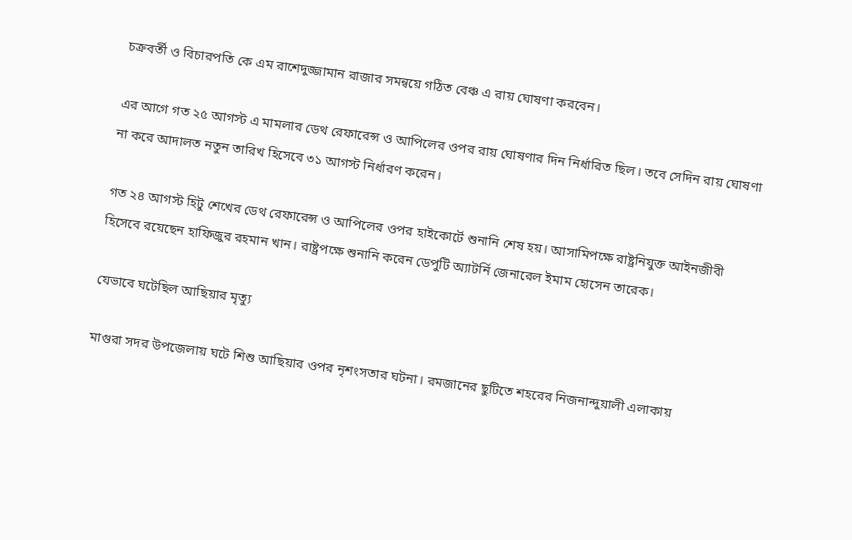চক্রবর্তী ও বিচারপতি কে এম রাশেদুজ্জামান রাজার সমন্বয়ে গঠিত বেঞ্চ এ রায় ঘোষণা করবেন।

এর আগে গত ২৫ আগস্ট এ মামলার ডেথ রেফারেন্স ও আপিলের ওপর রায় ঘোষণার দিন নির্ধারিত ছিল। তবে সেদিন রায় ঘোষণা না করে আদালত নতুন তারিখ হিসেবে ৩১ আগস্ট নির্ধারণ করেন।

গত ২৪ আগস্ট হিটু শেখের ডেথ রেফারেন্স ও আপিলের ওপর হাইকোর্টে শুনানি শেষ হয়। আসামিপক্ষে রাষ্ট্রনিযুক্ত আইনজীবী হিসেবে রয়েছেন হাফিজুর রহমান খান। রাষ্ট্রপক্ষে শুনানি করেন ডেপুটি অ্যাটর্নি জেনারেল ইমাম হোসেন তারেক।

যেভাবে ঘটেছিল আছিয়ার মৃত্যু

মাগুরা সদর উপজেলায় ঘটে শিশু আছিয়ার ওপর নৃশংসতার ঘটনা। রমজানের ছুটিতে শহরের নিজনান্দুয়ালী এলাকায়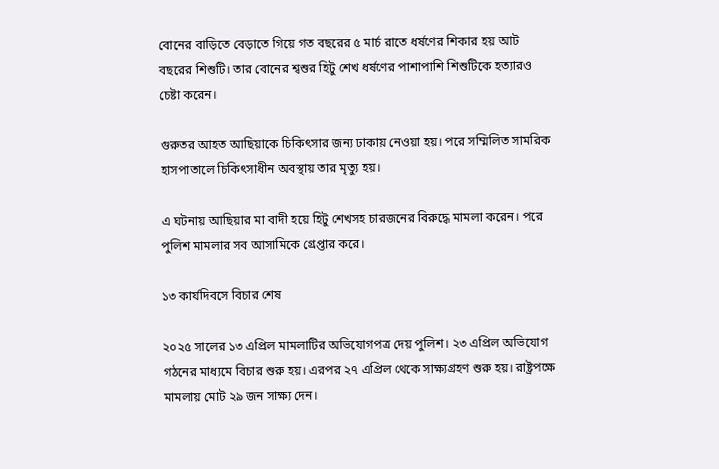বোনের বাড়িতে বেড়াতে গিয়ে গত বছরের ৫ মার্চ রাতে ধর্ষণের শিকার হয় আট বছরের শিশুটি। তার বোনের শ্বশুর হিটু শেখ ধর্ষণের পাশাপাশি শিশুটিকে হত্যারও চেষ্টা করেন।

গুরুতর আহত আছিয়াকে চিকিৎসার জন্য ঢাকায় নেওয়া হয়। পরে সম্মিলিত সামরিক হাসপাতালে চিকিৎসাধীন অবস্থায় তার মৃত্যু হয়।

এ ঘটনায় আছিয়ার মা বাদী হয়ে হিটু শেখসহ চারজনের বিরুদ্ধে মামলা করেন। পরে পুলিশ মামলার সব আসামিকে গ্রেপ্তার করে।

১৩ কার্যদিবসে বিচার শেষ

২০২৫ সালের ১৩ এপ্রিল মামলাটির অভিযোগপত্র দেয় পুলিশ। ২৩ এপ্রিল অভিযোগ গঠনের মাধ্যমে বিচার শুরু হয়। এরপর ২৭ এপ্রিল থেকে সাক্ষ্যগ্রহণ শুরু হয়। রাষ্ট্রপক্ষে মামলায় মোট ২৯ জন সাক্ষ্য দেন।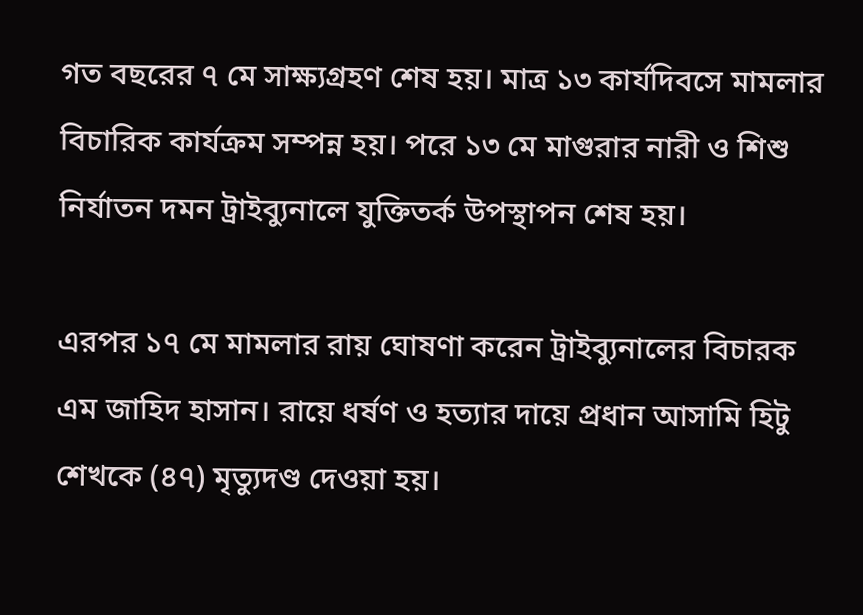গত বছরের ৭ মে সাক্ষ্যগ্রহণ শেষ হয়। মাত্র ১৩ কার্যদিবসে মামলার বিচারিক কার্যক্রম সম্পন্ন হয়। পরে ১৩ মে মাগুরার নারী ও শিশু নির্যাতন দমন ট্রাইব্যুনালে যুক্তিতর্ক উপস্থাপন শেষ হয়।

এরপর ১৭ মে মামলার রায় ঘোষণা করেন ট্রাইব্যুনালের বিচারক এম জাহিদ হাসান। রায়ে ধর্ষণ ও হত্যার দায়ে প্রধান আসামি হিটু শেখকে (৪৭) মৃত্যুদণ্ড দেওয়া হয়।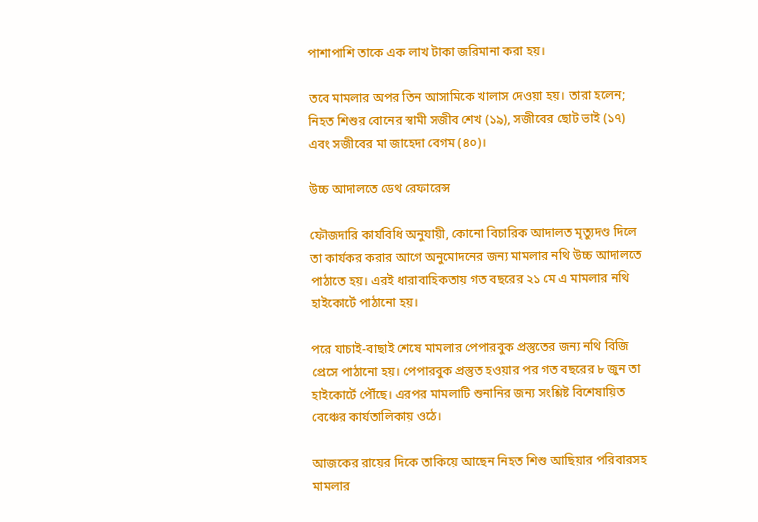পাশাপাশি তাকে এক লাখ টাকা জরিমানা করা হয়।

তবে মামলার অপর তিন আসামিকে খালাস দেওয়া হয়। তারা হলেন; নিহত শিশুর বোনের স্বামী সজীব শেখ (১৯), সজীবের ছোট ভাই (১৭) এবং সজীবের মা জাহেদা বেগম (৪০)।

উচ্চ আদালতে ডেথ রেফারেন্স

ফৌজদারি কার্যবিধি অনুযায়ী, কোনো বিচারিক আদালত মৃত্যুদণ্ড দিলে তা কার্যকর করার আগে অনুমোদনের জন্য মামলার নথি উচ্চ আদালতে পাঠাতে হয়। এরই ধারাবাহিকতায় গত বছরের ২১ মে এ মামলার নথি হাইকোর্টে পাঠানো হয়।

পরে যাচাই-বাছাই শেষে মামলার পেপারবুক প্রস্তুতের জন্য নথি বিজি প্রেসে পাঠানো হয়। পেপারবুক প্রস্তুত হওয়ার পর গত বছরের ৮ জুন তা হাইকোর্টে পৌঁছে। এরপর মামলাটি শুনানির জন্য সংশ্লিষ্ট বিশেষায়িত বেঞ্চের কার্যতালিকায় ওঠে।

আজকের রায়ের দিকে তাকিয়ে আছেন নিহত শিশু আছিয়ার পরিবারসহ মামলার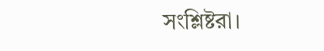সংশ্লিষ্টরা।